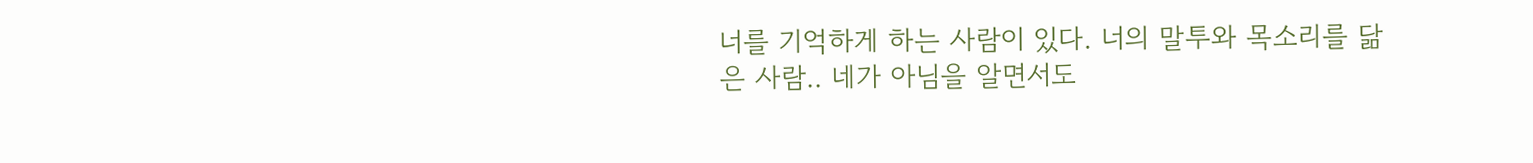너를 기억하게 하는 사람이 있다. 너의 말투와 목소리를 닮은 사람.. 네가 아님을 알면서도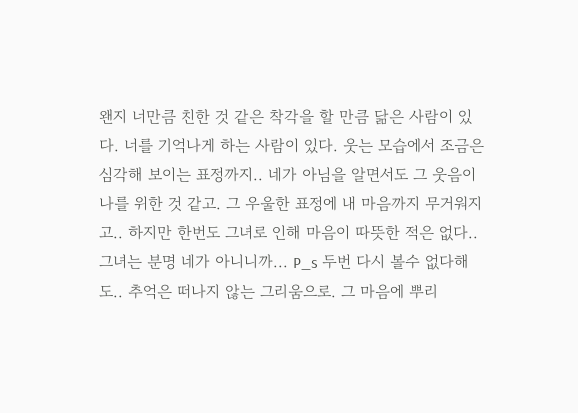왠지 너만큼 친한 것 같은 착각을 할 만큼 닮은 사람이 있다. 너를 기억나게 하는 사람이 있다. 웃는 모습에서 조금은 심각해 보이는 표정까지.. 네가 아님을 알면서도 그 웃음이 나를 위한 것 같고. 그 우울한 표정에 내 마음까지 무거워지고.. 하지만 한번도 그녀로 인해 마음이 따뜻한 적은 없다.. 그녀는 분명 네가 아니니까... P_s 두번 다시 볼수 없다해도.. 추억은 떠나지 않는 그리움으로. 그 마음에 뿌리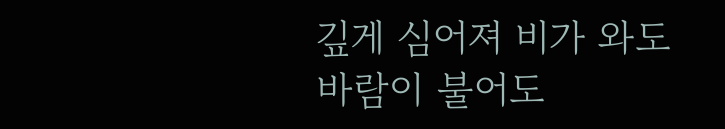깊게 심어져 비가 와도 바람이 불어도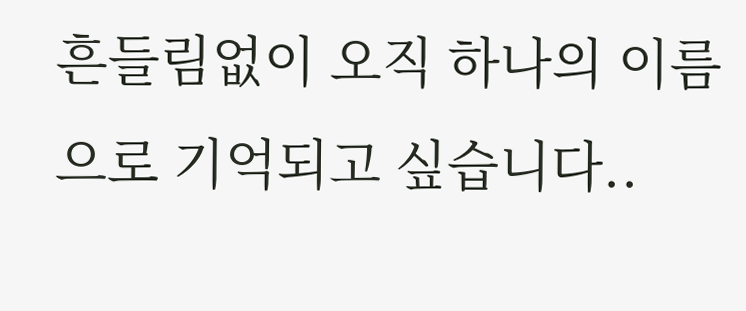흔들림없이 오직 하나의 이름으로 기억되고 싶습니다..